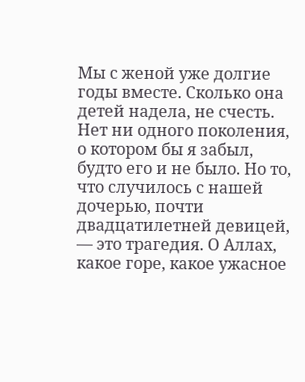Мы с женой уже долгие годы вместе. Сколько она детей надела, не счесть. Нет ни одного поколения, о котором бы я забыл, будто его и не было. Но то, что случилось с нашей дочерью, почти двадцатилетней девицей, — это трагедия. О Аллах, какое горе, какое ужасное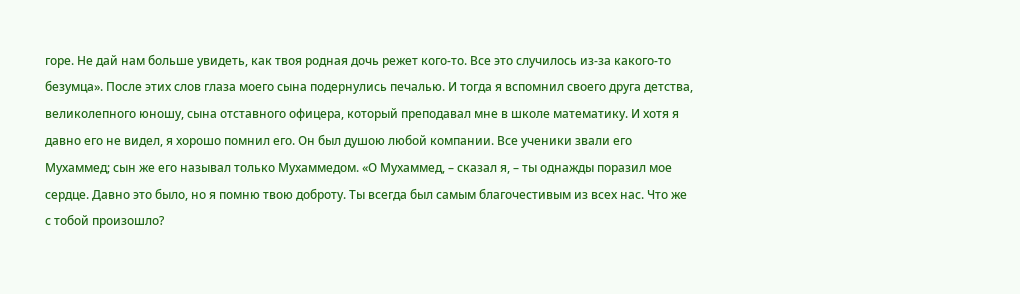горе. Не дай нам больше увидеть, как твоя родная дочь режет кого-то. Все это случилось из-за какого-то безумца». После этих слов глаза моего сына подернулись печалью. И тогда я вспомнил своего друга детства, великолепного юношу, сына отставного офицера, который преподавал мне в школе математику. И хотя я давно его не видел, я хорошо помнил его. Он был душою любой компании. Все ученики звали его Мухаммед; сын же его называл только Мухаммедом. «О Мухаммед, – сказал я, – ты однажды поразил мое сердце. Давно это было, но я помню твою доброту. Ты всегда был самым благочестивым из всех нас. Что же с тобой произошло?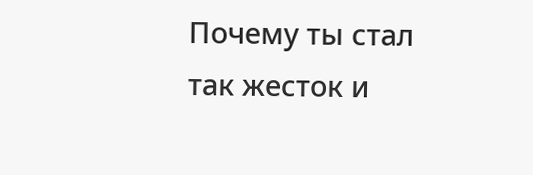Почему ты стал так жесток и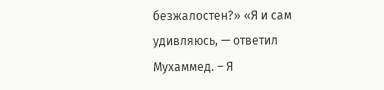безжалостен?» «Я и сам удивляюсь, — ответил Мухаммед. – Я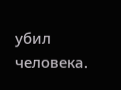убил человека.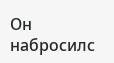Он набросилс